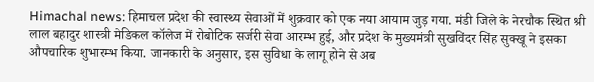Himachal news: हिमाचल प्रदेश की स्वास्थ्य सेवाओं में शुक्रवार को एक नया आयाम जुड़ गया. मंडी जिले के नेरचौक स्थित श्री लाल बहादुर शास्त्री मेडिकल कॉलेज में रोबोटिक सर्जरी सेवा आरम्भ हुई, और प्रदेश के मुख्यमंत्री सुखविंदर सिंह सुक्खू ने इसका औपचारिक शुभारम्भ किया. जानकारी के अनुसार, इस सुविधा के लागू होने से अब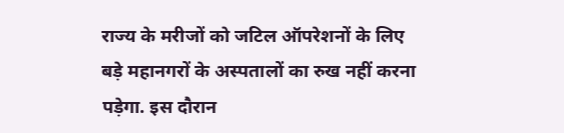राज्य के मरीजों को जटिल ऑपरेशनों के लिए बड़े महानगरों के अस्पतालों का रुख नहीं करना पड़ेगा. इस दौरान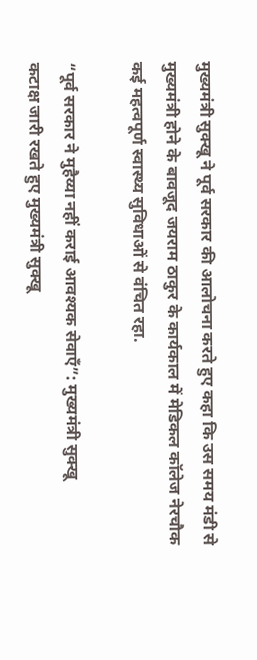मुख्यमंत्री सुक्खू ने पूर्व सरकार की आलोचना करते हुए कहा कि उस समय मंडी से मुख्यमंत्री होने के बावजूद जयराम ठाकुर के कार्यकाल में मेडिकल कॉलेज नेरचौक कई महत्वपूर्ण स्वास्थ्य सुविधाओं से वंचित रहा.

“पूर्व सरकार ने मुहैय्या नहीं कराई आवश्यक सेवाएँ”: मुख्यमंत्री सुक्खू
कटाक्ष जारी रखते हुए मुख्यमंत्री सुक्खू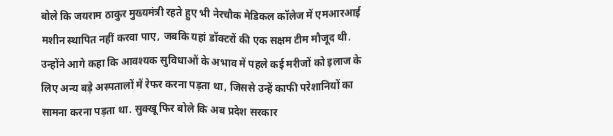बोले कि जयराम ठाकुर मुख्यमंत्री रहते हुए भी नेरचौक मेडिकल कॉलेज में एमआरआई मशीन स्थापित नहीं करवा पाए, जबकि यहां डॉक्टरों की एक सक्षम टीम मौजूद थी. उन्होंने आगे कहा कि आवश्यक सुविधाओं के अभाव में पहले कई मरीजों को इलाज के लिए अन्य बड़े अस्पतालों में रेफर करना पड़ता था, जिससे उन्हें काफी परेशानियों का सामना करना पड़ता था. सुक्खू फिर बोले कि अब प्रदेश सरकार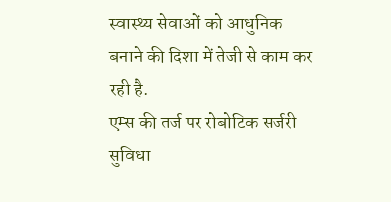स्वास्थ्य सेवाओं को आधुनिक बनाने की दिशा में तेजी से काम कर रही है.
एम्स की तर्ज पर रोबोटिक सर्जरी सुविधा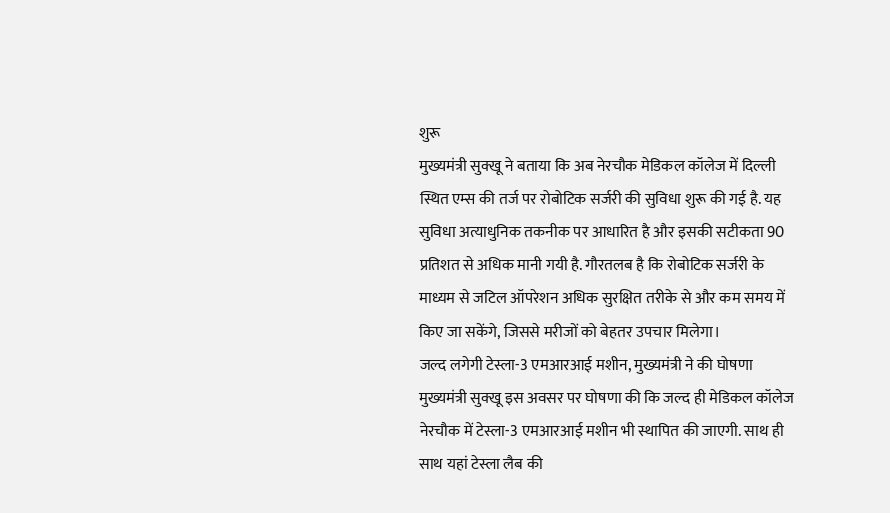शुरू
मुख्यमंत्री सुक्खू ने बताया कि अब नेरचौक मेडिकल कॉलेज में दिल्ली स्थित एम्स की तर्ज पर रोबोटिक सर्जरी की सुविधा शुरू की गई है. यह सुविधा अत्याधुनिक तकनीक पर आधारित है और इसकी सटीकता 90 प्रतिशत से अधिक मानी गयी है. गौरतलब है कि रोबोटिक सर्जरी के माध्यम से जटिल ऑपरेशन अधिक सुरक्षित तरीके से और कम समय में किए जा सकेंगे, जिससे मरीजों को बेहतर उपचार मिलेगा।
जल्द लगेगी टेस्ला-3 एमआरआई मशीन, मुख्यमंत्री ने की घोषणा
मुख्यमंत्री सुक्खू इस अवसर पर घोषणा की कि जल्द ही मेडिकल कॉलेज नेरचौक में टेस्ला-3 एमआरआई मशीन भी स्थापित की जाएगी. साथ ही साथ यहां टेस्ला लैब की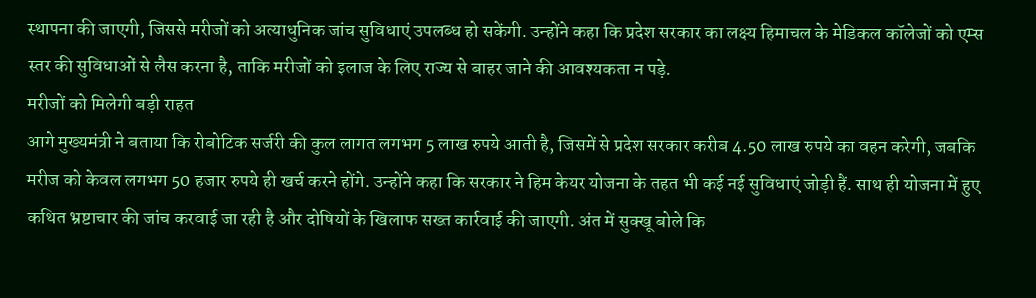स्थापना की जाएगी, जिससे मरीजों को अत्याधुनिक जांच सुविधाएं उपलब्ध हो सकेंगी. उन्होंने कहा कि प्रदेश सरकार का लक्ष्य हिमाचल के मेडिकल कॉलेजों को एम्स स्तर की सुविधाओं से लैस करना है, ताकि मरीजों को इलाज के लिए राज्य से बाहर जाने की आवश्यकता न पड़े.
मरीजों को मिलेगी बड़ी राहत
आगे मुख्यमंत्री ने बताया कि रोबोटिक सर्जरी की कुल लागत लगभग 5 लाख रुपये आती है, जिसमें से प्रदेश सरकार करीब 4.50 लाख रुपये का वहन करेगी, जबकि मरीज को केवल लगभग 50 हजार रुपये ही खर्च करने होंगे. उन्होंने कहा कि सरकार ने हिम केयर योजना के तहत भी कई नई सुविधाएं जोड़ी हैं. साथ ही योजना में हुए कथित भ्रष्टाचार की जांच करवाई जा रही है और दोषियों के खिलाफ सख्त कार्रवाई की जाएगी. अंत में सुक्खू बोले कि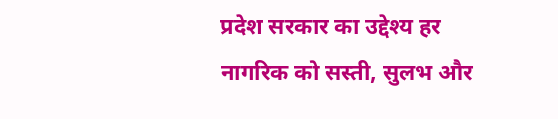प्रदेश सरकार का उद्देश्य हर नागरिक को सस्ती, सुलभ और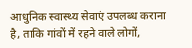आधुनिक स्वास्थ्य सेवाएं उपलब्ध कराना है, ताकि गांवों में रहने वाले लोगों,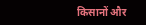किसानों और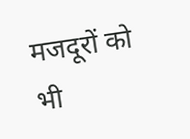मजदूरों को भी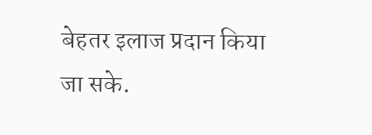बेहतर इलाज प्रदान किया जा सके.